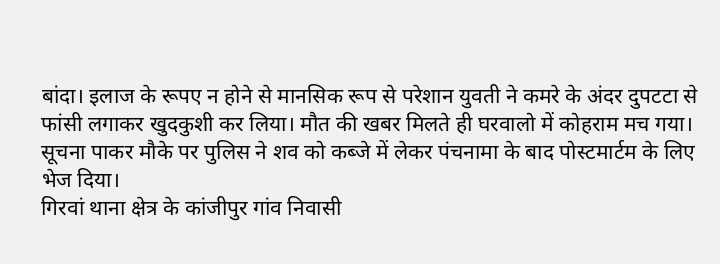बांदा। इलाज के रूपए न होने से मानसिक रूप से परेशान युवती ने कमरे के अंदर दुपटटा से फांसी लगाकर खुदकुशी कर लिया। मौत की खबर मिलते ही घरवालो में कोहराम मच गया। सूचना पाकर मौके पर पुलिस ने शव को कब्जे में लेकर पंचनामा के बाद पोस्टमार्टम के लिए भेज दिया।
गिरवां थाना क्षेत्र के कांजीपुर गांव निवासी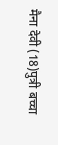मैना देवी (18)पुत्री बच्चा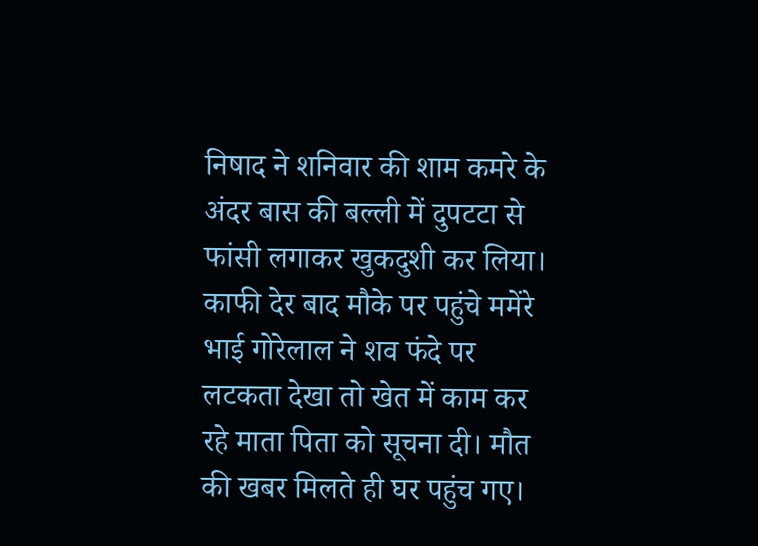निषाद ने शनिवार की शाम कमरे के अंदर बास की बल्ली में दुपटटा से फांसी लगाकर खुकदुशी कर लिया। काफी देर बाद मौके पर पहुंचे ममेंरे भाई गोरेलाल ने शव फंदे पर लटकता देखा तो खेत में काम कर रहे माता पिता को सूचना दी। मौत की खबर मिलते ही घर पहुंच गए।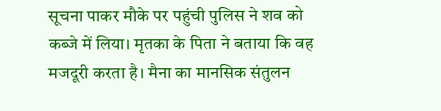सूचना पाकर मौके पर पहुंची पुलिस ने शव को कब्जे में लिया। मृतका के पिता ने बताया कि वह मजदूरी करता है। मैना का मानसिक संतुलन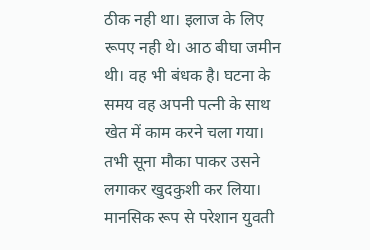ठीक नही था। इलाज के लिए रूपए नही थे। आठ बीघा जमीन थी। वह भी बंधक है। घटना के समय वह अपनी पत्नी के साथ खेत में काम करने चला गया। तभी सूना मौका पाकर उसने लगाकर खुदकुशी कर लिया। मानसिक रूप से परेशान युवती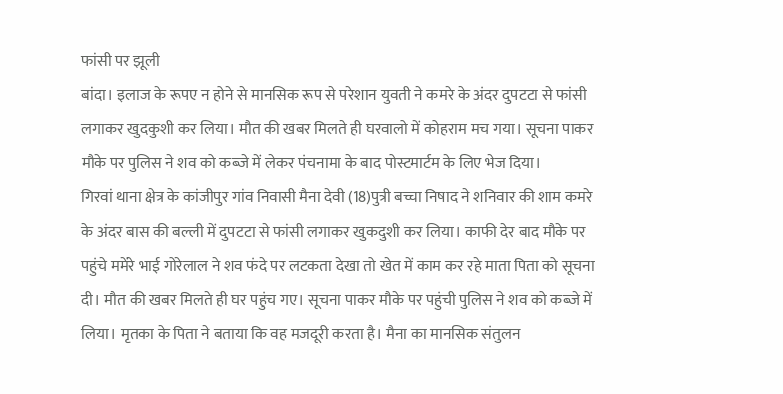फांसी पर झूली
बांदा। इलाज के रूपए न होने से मानसिक रूप से परेशान युवती ने कमरे के अंदर दुपटटा से फांसी लगाकर खुदकुशी कर लिया। मौत की खबर मिलते ही घरवालो में कोहराम मच गया। सूचना पाकर मौके पर पुलिस ने शव को कब्जे में लेकर पंचनामा के बाद पोस्टमार्टम के लिए भेज दिया।
गिरवां थाना क्षेत्र के कांजीपुर गांव निवासी मैना देवी (18)पुत्री बच्चा निषाद ने शनिवार की शाम कमरे के अंदर बास की बल्ली में दुपटटा से फांसी लगाकर खुकदुशी कर लिया। काफी देर बाद मौके पर पहुंचे ममेंरे भाई गोरेलाल ने शव फंदे पर लटकता देखा तो खेत में काम कर रहे माता पिता को सूचना दी। मौत की खबर मिलते ही घर पहुंच गए। सूचना पाकर मौके पर पहुंची पुलिस ने शव को कब्जे में लिया। मृतका के पिता ने बताया कि वह मजदूरी करता है। मैना का मानसिक संतुलन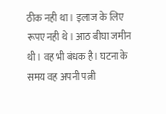ठीक नही था। इलाज के लिए रूपए नही थे। आठ बीघा जमीन थी। वह भी बंधक है। घटना के समय वह अपनी पत्नी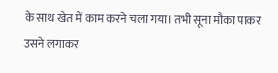के साथ खेत में काम करने चला गया। तभी सूना मौका पाकर उसने लगाकर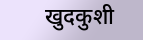खुदकुशी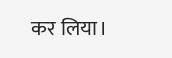कर लिया।